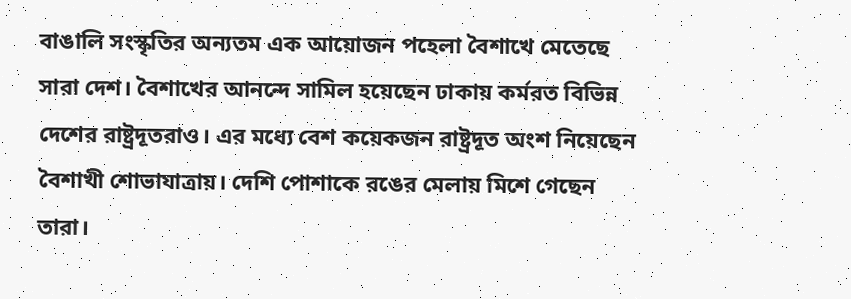বাঙালি সংস্কৃতির অন্যতম এক আয়োজন পহেলা বৈশাখে মেতেছে সারা দেশ। বৈশাখের আনন্দে সামিল হয়েছেন ঢাকায় কর্মরত বিভিন্ন দেশের রাষ্ট্রদূতরাও। এর মধ্যে বেশ কয়েকজন রাষ্ট্রদূত অংশ নিয়েছেন বৈশাখী শোভাযাত্রায়। দেশি পোশাকে রঙের মেলায় মিশে গেছেন তারা।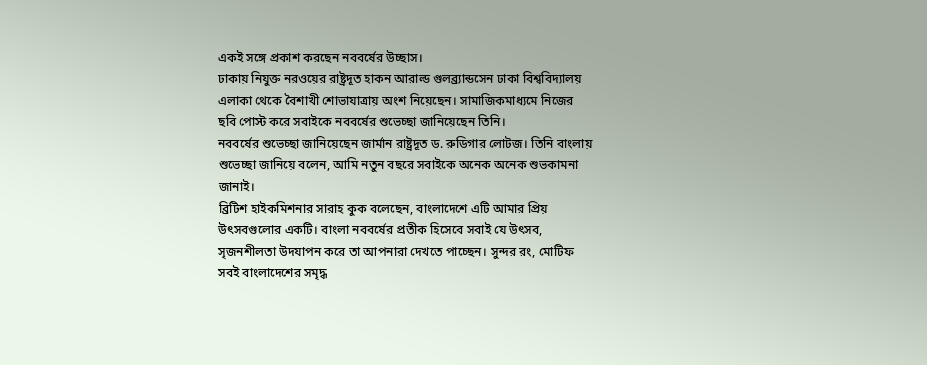একই সঙ্গে প্রকাশ করছেন নববর্ষের উচ্ছাস।
ঢাকায় নিযুক্ত নরওয়ের রাষ্ট্রদূত হাকন আরাল্ড গুলব্র্যান্ডসেন ঢাকা বিশ্ববিদ্যালয় এলাকা থেকে বৈশাখী শোভাযাত্রায় অংশ নিয়েছেন। সামাজিকমাধ্যমে নিজের ছবি পোস্ট করে সবাইকে নববর্ষের শুভেচ্ছা জানিয়েছেন তিনি।
নববর্ষের শুভেচ্ছা জানিয়েছেন জার্মান রাষ্ট্রদূত ড. রুডিগার লোটজ। তিনি বাংলায় শুভেচ্ছা জানিয়ে বলেন, আমি নতুন বছরে সবাইকে অনেক অনেক শুভকামনা জানাই।
ব্রিটিশ হাইকমিশনার সারাহ কুক বলেছেন, বাংলাদেশে এটি আমার প্রিয় উৎসবগুলোর একটি। বাংলা নববর্ষের প্রতীক হিসেবে সবাই যে উৎসব, সৃজনশীলতা উদযাপন করে তা আপনারা দেখতে পাচ্ছেন। সুন্দর রং, মোটিফ সবই বাংলাদেশের সমৃদ্ধ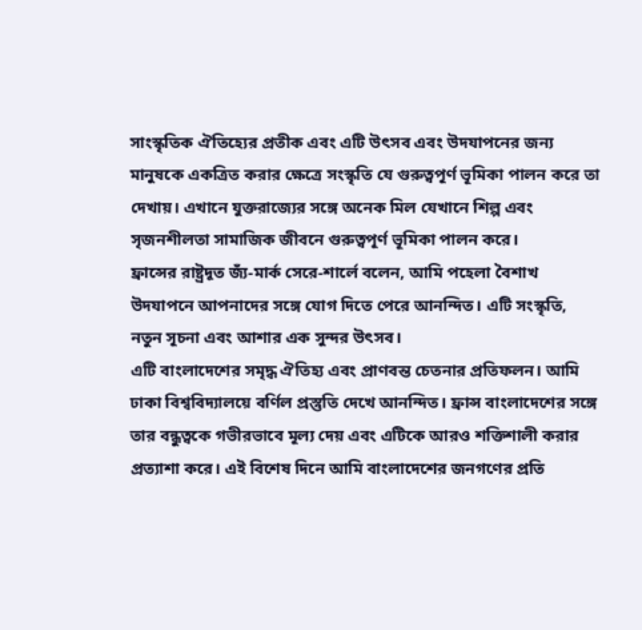সাংস্কৃতিক ঐতিহ্যের প্রতীক এবং এটি উৎসব এবং উদযাপনের জন্য মানুষকে একত্রিত করার ক্ষেত্রে সংস্কৃতি যে গুরুত্বপূর্ণ ভূমিকা পালন করে তা দেখায়। এখানে যুক্তরাজ্যের সঙ্গে অনেক মিল যেখানে শিল্প এবং সৃজনশীলতা সামাজিক জীবনে গুরুত্বপূর্ণ ভূমিকা পালন করে।
ফ্রান্সের রাষ্ট্রদূত জ্যঁ-মার্ক সেরে-শার্লে বলেন, আমি পহেলা বৈশাখ উদযাপনে আপনাদের সঙ্গে যোগ দিতে পেরে আনন্দিত। এটি সংস্কৃতি, নতুন সূচনা এবং আশার এক সুন্দর উৎসব।
এটি বাংলাদেশের সমৃদ্ধ ঐতিহ্য এবং প্রাণবন্ত চেতনার প্রতিফলন। আমি ঢাকা বিশ্ববিদ্যালয়ে বর্ণিল প্রস্তুতি দেখে আনন্দিত। ফ্রান্স বাংলাদেশের সঙ্গে তার বন্ধুত্বকে গভীরভাবে মূল্য দেয় এবং এটিকে আরও শক্তিশালী করার প্রত্যাশা করে। এই বিশেষ দিনে আমি বাংলাদেশের জনগণের প্রতি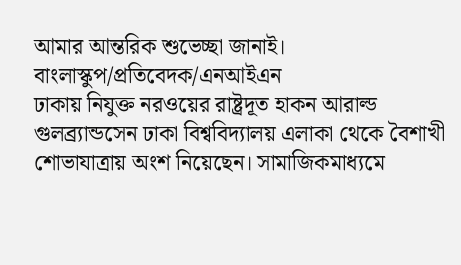আমার আন্তরিক শুভেচ্ছা জানাই।
বাংলাস্কুপ/প্রতিবেদক/এনআইএন
ঢাকায় নিযুক্ত নরওয়ের রাষ্ট্রদূত হাকন আরাল্ড গুলব্র্যান্ডসেন ঢাকা বিশ্ববিদ্যালয় এলাকা থেকে বৈশাখী শোভাযাত্রায় অংশ নিয়েছেন। সামাজিকমাধ্যমে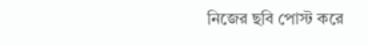নিজের ছবি পোস্ট করে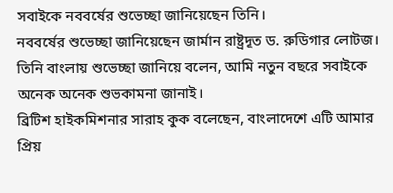সবাইকে নববর্ষের শুভেচ্ছা জানিয়েছেন তিনি।
নববর্ষের শুভেচ্ছা জানিয়েছেন জার্মান রাষ্ট্রদূত ড. রুডিগার লোটজ। তিনি বাংলায় শুভেচ্ছা জানিয়ে বলেন, আমি নতুন বছরে সবাইকে অনেক অনেক শুভকামনা জানাই।
ব্রিটিশ হাইকমিশনার সারাহ কুক বলেছেন, বাংলাদেশে এটি আমার প্রিয়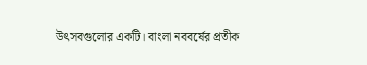উৎসবগুলোর একটি। বাংলা নববর্ষের প্রতীক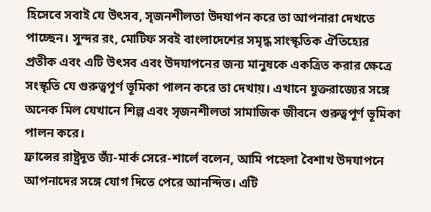হিসেবে সবাই যে উৎসব, সৃজনশীলতা উদযাপন করে তা আপনারা দেখতে পাচ্ছেন। সুন্দর রং, মোটিফ সবই বাংলাদেশের সমৃদ্ধ সাংস্কৃতিক ঐতিহ্যের প্রতীক এবং এটি উৎসব এবং উদযাপনের জন্য মানুষকে একত্রিত করার ক্ষেত্রে সংস্কৃতি যে গুরুত্বপূর্ণ ভূমিকা পালন করে তা দেখায়। এখানে যুক্তরাজ্যের সঙ্গে অনেক মিল যেখানে শিল্প এবং সৃজনশীলতা সামাজিক জীবনে গুরুত্বপূর্ণ ভূমিকা পালন করে।
ফ্রান্সের রাষ্ট্রদূত জ্যঁ-মার্ক সেরে-শার্লে বলেন, আমি পহেলা বৈশাখ উদযাপনে আপনাদের সঙ্গে যোগ দিতে পেরে আনন্দিত। এটি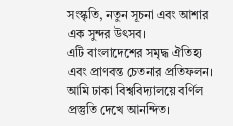সংস্কৃতি, নতুন সূচনা এবং আশার এক সুন্দর উৎসব।
এটি বাংলাদেশের সমৃদ্ধ ঐতিহ্য এবং প্রাণবন্ত চেতনার প্রতিফলন। আমি ঢাকা বিশ্ববিদ্যালয়ে বর্ণিল প্রস্তুতি দেখে আনন্দিত।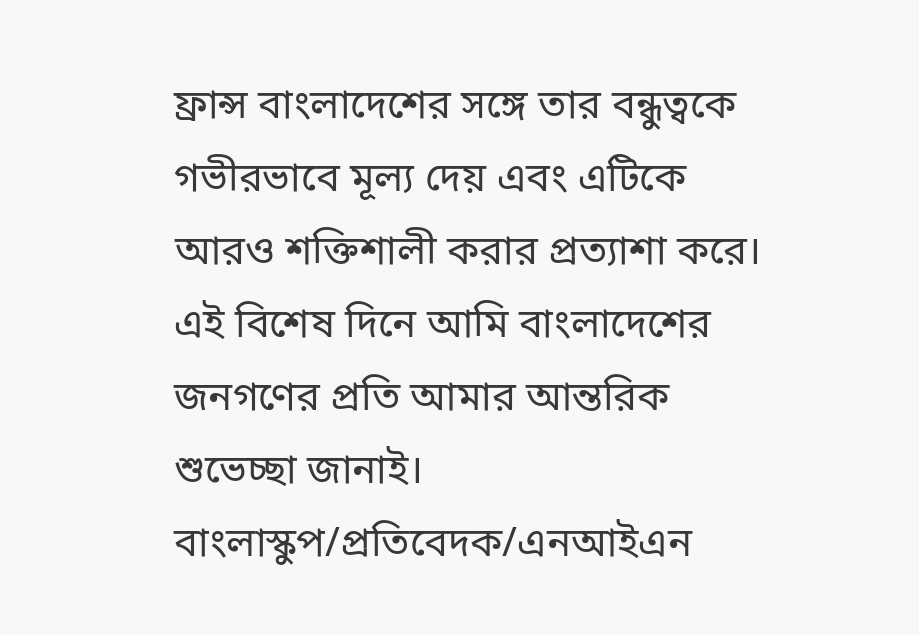ফ্রান্স বাংলাদেশের সঙ্গে তার বন্ধুত্বকে গভীরভাবে মূল্য দেয় এবং এটিকে আরও শক্তিশালী করার প্রত্যাশা করে। এই বিশেষ দিনে আমি বাংলাদেশের জনগণের প্রতি আমার আন্তরিক শুভেচ্ছা জানাই।
বাংলাস্কুপ/প্রতিবেদক/এনআইএন